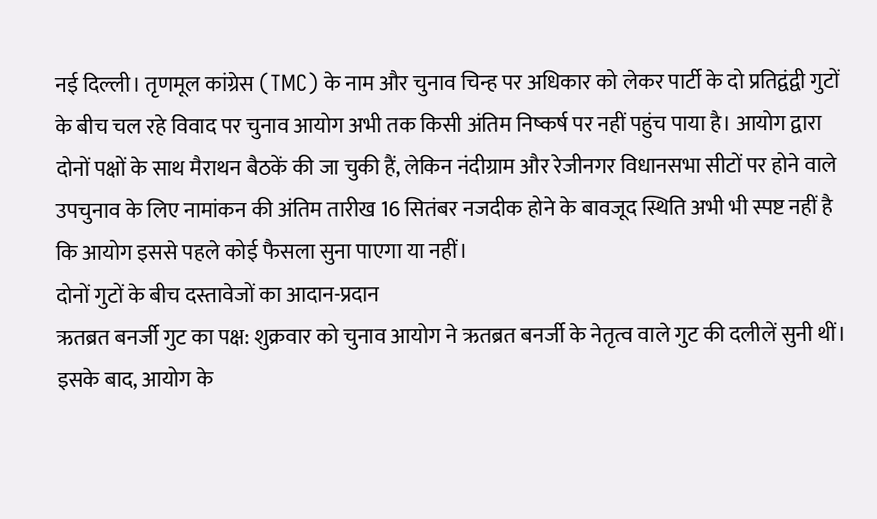नई दिल्ली। तृणमूल कांग्रेस (TMC) के नाम और चुनाव चिन्ह पर अधिकार को लेकर पार्टी के दो प्रतिद्वंद्वी गुटों के बीच चल रहे विवाद पर चुनाव आयोग अभी तक किसी अंतिम निष्कर्ष पर नहीं पहुंच पाया है। आयोग द्वारा दोनों पक्षों के साथ मैराथन बैठकें की जा चुकी हैं, लेकिन नंदीग्राम और रेजीनगर विधानसभा सीटों पर होने वाले उपचुनाव के लिए नामांकन की अंतिम तारीख 16 सितंबर नजदीक होने के बावजूद स्थिति अभी भी स्पष्ट नहीं है कि आयोग इससे पहले कोई फैसला सुना पाएगा या नहीं।
दोनों गुटों के बीच दस्तावेजों का आदान-प्रदान
ऋतब्रत बनर्जी गुट का पक्ष: शुक्रवार को चुनाव आयोग ने ऋतब्रत बनर्जी के नेतृत्व वाले गुट की दलीलें सुनी थीं। इसके बाद, आयोग के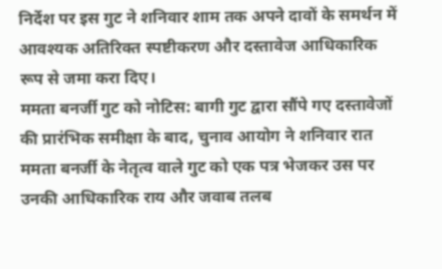निर्देश पर इस गुट ने शनिवार शाम तक अपने दावों के समर्थन में आवश्यक अतिरिक्त स्पष्टीकरण और दस्तावेज आधिकारिक रूप से जमा करा दिए।
ममता बनर्जी गुट को नोटिस: बागी गुट द्वारा सौंपे गए दस्तावेजों की प्रारंभिक समीक्षा के बाद, चुनाव आयोग ने शनिवार रात ममता बनर्जी के नेतृत्व वाले गुट को एक पत्र भेजकर उस पर उनकी आधिकारिक राय और जवाब तलब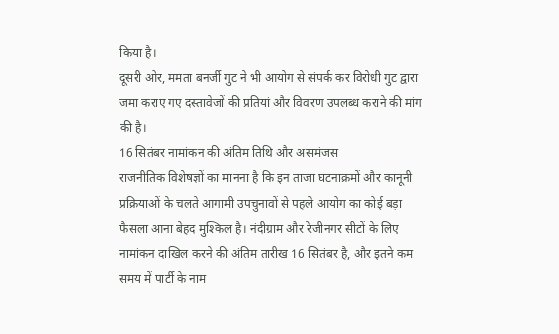किया है।
दूसरी ओर, ममता बनर्जी गुट ने भी आयोग से संपर्क कर विरोधी गुट द्वारा जमा कराए गए दस्तावेजों की प्रतियां और विवरण उपलब्ध कराने की मांग की है।
16 सितंबर नामांकन की अंतिम तिथि और असमंजस
राजनीतिक विशेषज्ञों का मानना है कि इन ताजा घटनाक्रमों और कानूनी प्रक्रियाओं के चलते आगामी उपचुनावों से पहले आयोग का कोई बड़ा फैसला आना बेहद मुश्किल है। नंदीग्राम और रेजीनगर सीटों के लिए नामांकन दाखिल करने की अंतिम तारीख 16 सितंबर है, और इतने कम समय में पार्टी के नाम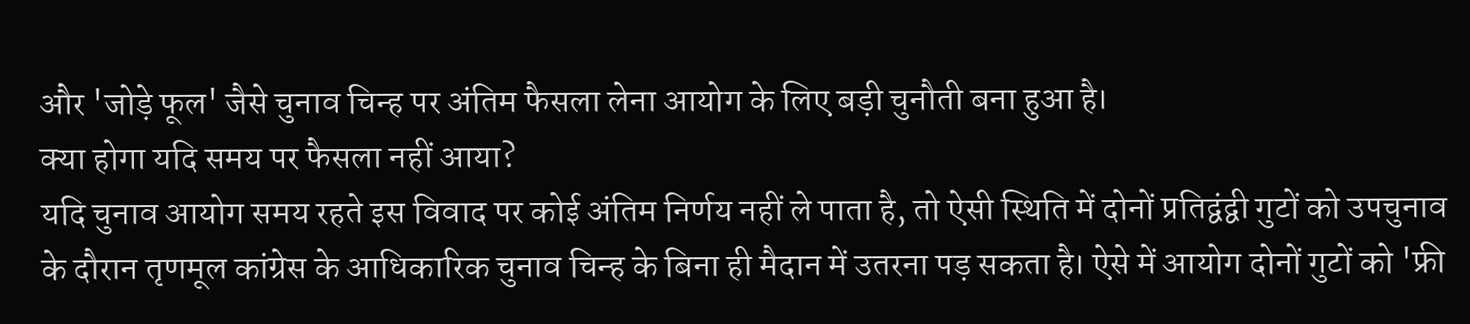और 'जोड़े फूल' जैसे चुनाव चिन्ह पर अंतिम फैसला लेना आयोग के लिए बड़ी चुनौती बना हुआ है।
क्या होगा यदि समय पर फैसला नहीं आया?
यदि चुनाव आयोग समय रहते इस विवाद पर कोई अंतिम निर्णय नहीं ले पाता है, तो ऐसी स्थिति में दोनों प्रतिद्वंद्वी गुटों को उपचुनाव के दौरान तृणमूल कांग्रेस के आधिकारिक चुनाव चिन्ह के बिना ही मैदान में उतरना पड़ सकता है। ऐसे में आयोग दोनों गुटों को 'फ्री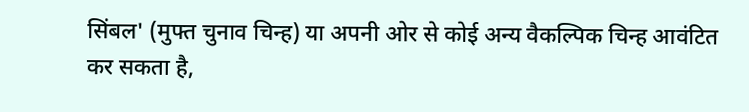सिंबल' (मुफ्त चुनाव चिन्ह) या अपनी ओर से कोई अन्य वैकल्पिक चिन्ह आवंटित कर सकता है,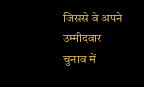जिससे वे अपने उम्मीदवार चुनाव में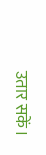उतार सकें।